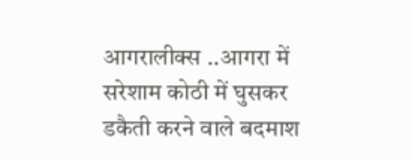आगरालीक्स ..आगरा में सरेशाम कोठी में घुसकर डकैती करने वाले बदमाश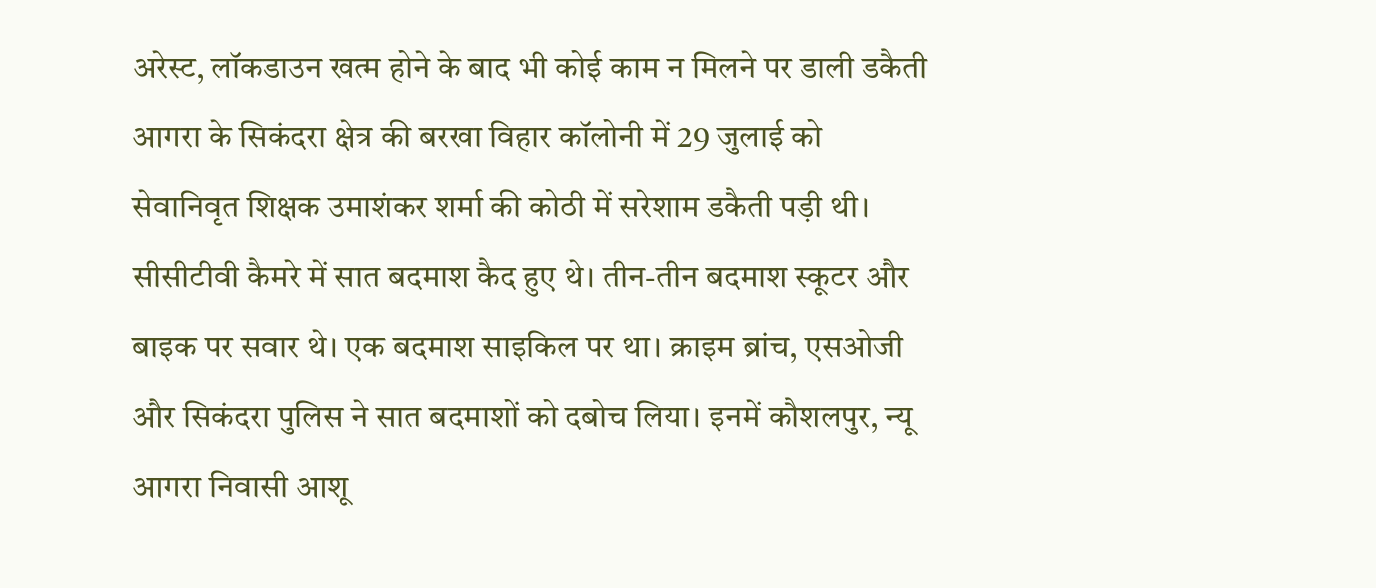अरेस्ट, लॉकडाउन खत्म होने के बाद भी कोई काम न मिलने पर डाली डकैती
आगरा के सिकंदरा क्षेत्र की बरखा विहार कॉलोनी में 29 जुलाई को सेवानिवृत शिक्षक उमाशंकर शर्मा की कोठी में सरेशाम डकैती पड़ी थी। सीसीटीवी कैमरे में सात बदमाश कैद हुए थे। तीन-तीन बदमाश स्कूटर और बाइक पर सवार थे। एक बदमाश साइकिल पर था। क्राइम ब्रांच, एसओजी और सिकंदरा पुलिस ने सात बदमाशों को दबोच लिया। इनमें कौशलपुर, न्यू आगरा निवासी आशू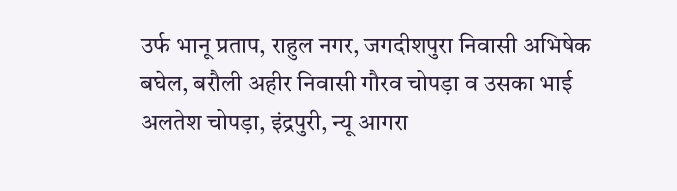उर्फ भानू प्रताप, राहुल नगर, जगदीशपुरा निवासी अभिषेक बघेल, बरौली अहीर निवासी गौरव चोपड़ा व उसका भाई अलतेश चोपड़ा, इंद्रपुरी, न्यू आगरा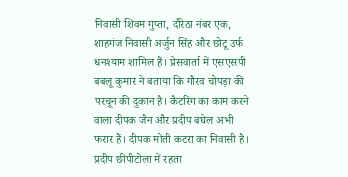निवासी शिवम गुप्ता, दौरेठा नंबर एक, शाहगंज निवासी अर्जुन सिंह और छोटू उर्फ धनश्याम शामिल हैं। प्रेसवार्ता में एसएसपी बबलू कुमार ने बताया कि गौरव चोपड़ा की परचून की दुकान है। कैटरिंग का काम करने वाला दीपक जैन और प्रदीप बघेल अभी फरार हैं। दीपक मोती कटरा का निवासी है। प्रदीप छीपीटोला में रहता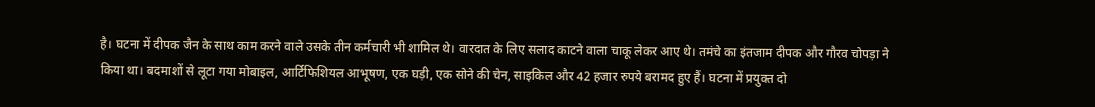है। घटना में दीपक जैन के साथ काम करने वाले उसके तीन कर्मचारी भी शामिल थे। वारदात के लिए सलाद काटने वाला चाकू लेकर आए थे। तमंचे का इंतजाम दीपक और गौरव चोपड़ा ने किया था। बदमाशों से लूटा गया मोबाइल, आर्टिफिशियल आभूषण, एक घड़ी, एक सोने की चेन, साइकिल और 42 हजार रुपये बरामद हुए हैं। घटना में प्रयुक्त दो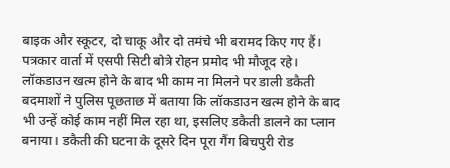बाइक और स्कूटर, दो चाकू और दो तमंचे भी बरामद किए गए हैं। पत्रकार वार्ता में एसपी सिटी बोत्रे रोहन प्रमोद भी मौजूद रहे।
लॉकडाउन खत्म होने के बाद भी काम ना मिलने पर डाली डकैती
बदमाशों ने पुलिस पूछताछ में बताया कि लॉकडाउन खत्म होने के बाद भी उन्हें कोई काम नहीं मिल रहा था, इसलिए डकैती डालने का प्लान बनाया। डकैती की घटना के दूसरे दिन पूरा गैंग बिचपुरी रोड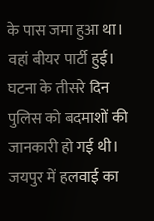के पास जमा हुआ था। वहां बीयर पार्टी हुई। घटना के तीसरे दिन पुलिस को बदमाशों की जानकारी हो गई थी। जयपुर में हलवाई का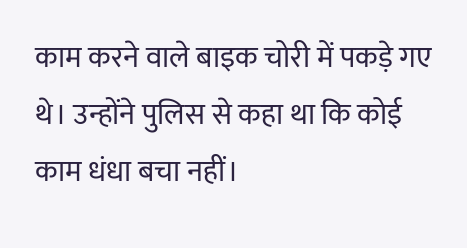काम करने वाले बाइक चोरी में पकड़े गए थे। उन्होंने पुलिस से कहा था कि कोई काम धंधा बचा नहीं।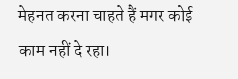मेहनत करना चाहते हैं मगर कोई काम नहीं दे रहा।